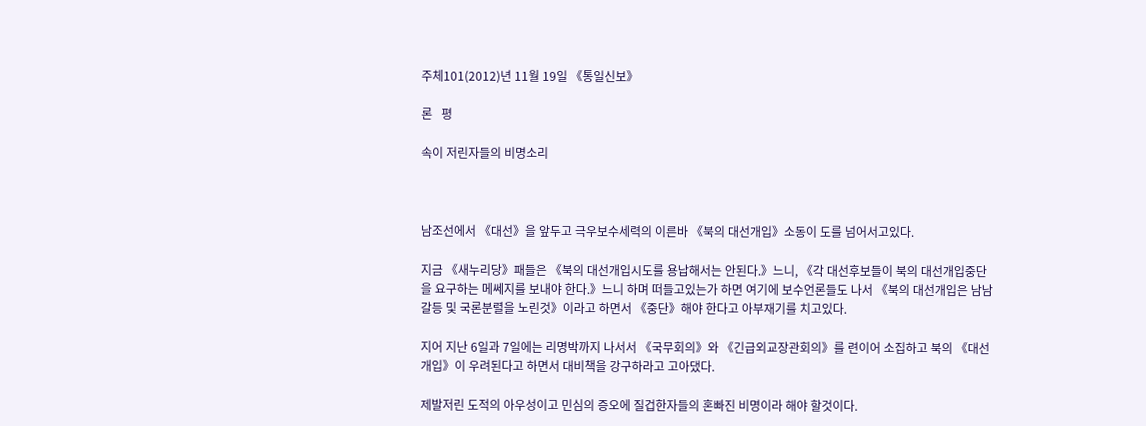주체101(2012)년 11월 19일 《통일신보》

론   평

속이 저린자들의 비명소리



남조선에서 《대선》을 앞두고 극우보수세력의 이른바 《북의 대선개입》소동이 도를 넘어서고있다.

지금 《새누리당》패들은 《북의 대선개입시도를 용납해서는 안된다.》느니, 《각 대선후보들이 북의 대선개입중단을 요구하는 메쎄지를 보내야 한다.》느니 하며 떠들고있는가 하면 여기에 보수언론들도 나서 《북의 대선개입은 남남갈등 및 국론분렬을 노린것》이라고 하면서 《중단》해야 한다고 아부재기를 치고있다.

지어 지난 6일과 7일에는 리명박까지 나서서 《국무회의》와 《긴급외교장관회의》를 련이어 소집하고 북의 《대선개입》이 우려된다고 하면서 대비책을 강구하라고 고아댔다.

제발저린 도적의 아우성이고 민심의 증오에 질겁한자들의 혼빠진 비명이라 해야 할것이다.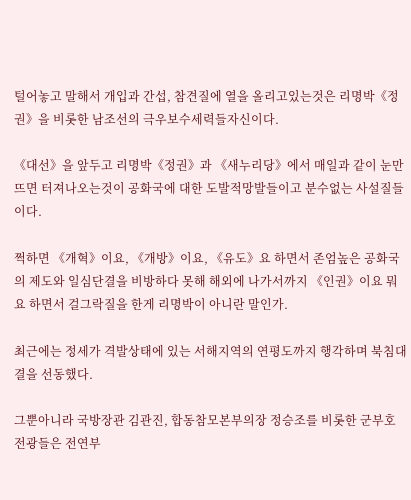털어놓고 말해서 개입과 간섭, 참견질에 열을 올리고있는것은 리명박《정권》을 비롯한 남조선의 극우보수세력들자신이다.

《대선》을 앞두고 리명박《정권》과 《새누리당》에서 매일과 같이 눈만 뜨면 터져나오는것이 공화국에 대한 도발적망발들이고 분수없는 사설질들이다.

쩍하면 《개혁》이요, 《개방》이요, 《유도》요 하면서 존엄높은 공화국의 제도와 일심단결을 비방하다 못해 해외에 나가서까지 《인권》이요 뭐요 하면서 걸그락질을 한게 리명박이 아니란 말인가.

최근에는 정세가 격발상태에 있는 서해지역의 연평도까지 행각하며 북침대결을 선동했다.

그뿐아니라 국방장관 김관진, 합동참모본부의장 정승조를 비롯한 군부호전광들은 전연부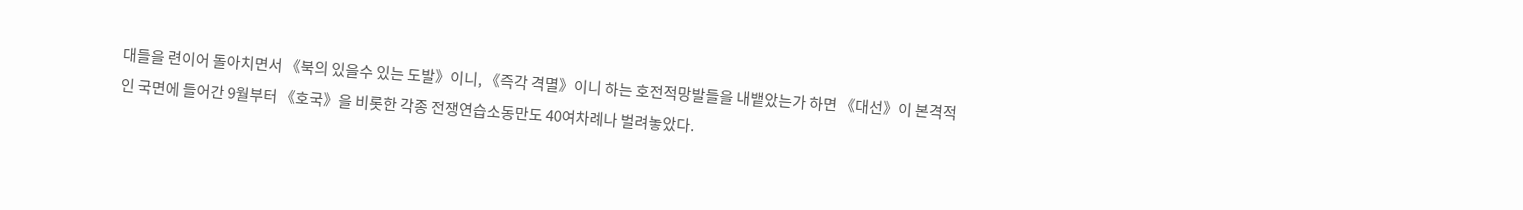대들을 련이어 돌아치면서 《북의 있을수 있는 도발》이니, 《즉각 격멸》이니 하는 호전적망발들을 내뱉았는가 하면 《대선》이 본격적인 국면에 들어간 9월부터 《호국》을 비롯한 각종 전쟁연습소동만도 40여차례나 벌려놓았다.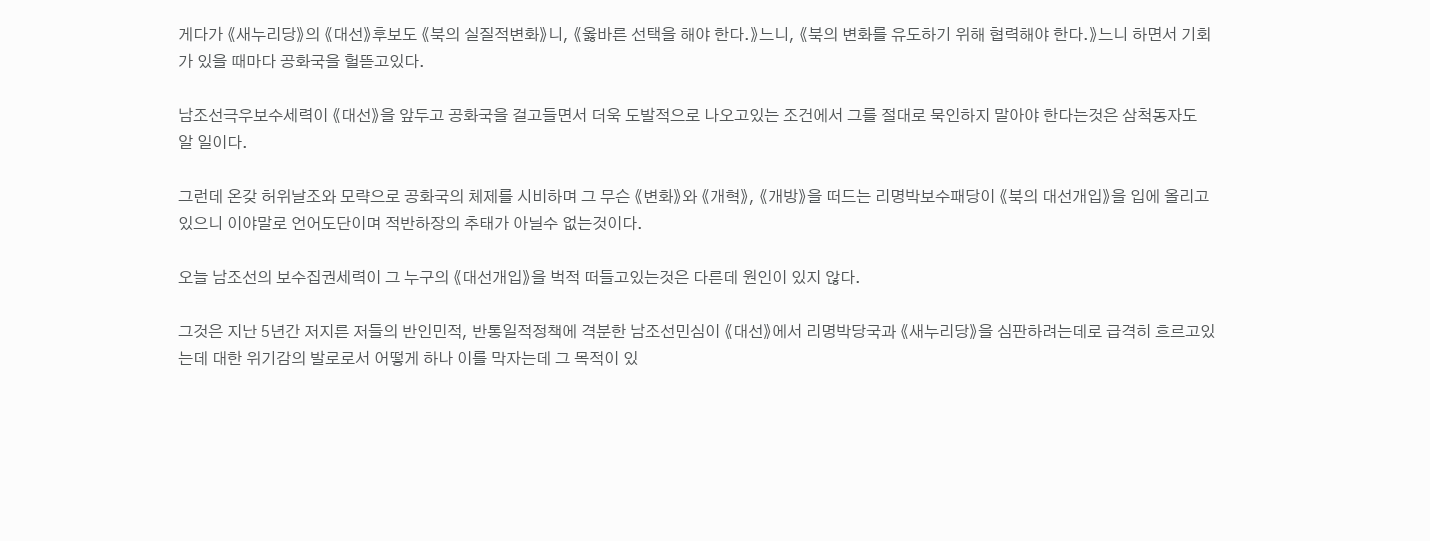게다가 《새누리당》의 《대선》후보도 《북의 실질적변화》니, 《옳바른 선택을 해야 한다.》느니, 《북의 변화를 유도하기 위해 협력해야 한다.》느니 하면서 기회가 있을 때마다 공화국을 헐뜯고있다.

남조선극우보수세력이 《대선》을 앞두고 공화국을 걸고들면서 더욱 도발적으로 나오고있는 조건에서 그를 절대로 묵인하지 말아야 한다는것은 삼척동자도 알 일이다.

그런데 온갖 허위날조와 모략으로 공화국의 체제를 시비하며 그 무슨 《변화》와 《개혁》, 《개방》을 떠드는 리명박보수패당이 《북의 대선개입》을 입에 올리고있으니 이야말로 언어도단이며 적반하장의 추태가 아닐수 없는것이다.

오늘 남조선의 보수집권세력이 그 누구의 《대선개입》을 벅적 떠들고있는것은 다른데 원인이 있지 않다.

그것은 지난 5년간 저지른 저들의 반인민적, 반통일적정책에 격분한 남조선민심이 《대선》에서 리명박당국과 《새누리당》을 심판하려는데로 급격히 흐르고있는데 대한 위기감의 발로로서 어떻게 하나 이를 막자는데 그 목적이 있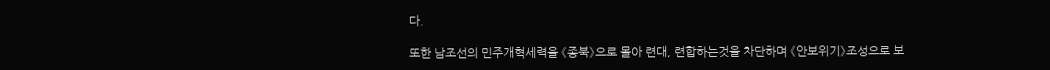다.

또한 남조선의 민주개혁세력을 《종북》으로 몰아 련대, 련합하는것을 차단하며 《안보위기》조성으로 보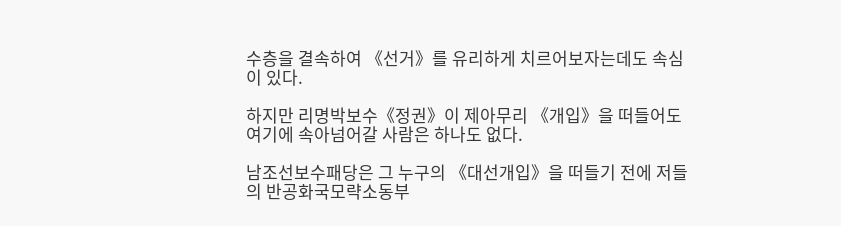수층을 결속하여 《선거》를 유리하게 치르어보자는데도 속심이 있다.

하지만 리명박보수《정권》이 제아무리 《개입》을 떠들어도 여기에 속아넘어갈 사람은 하나도 없다.

남조선보수패당은 그 누구의 《대선개입》을 떠들기 전에 저들의 반공화국모략소동부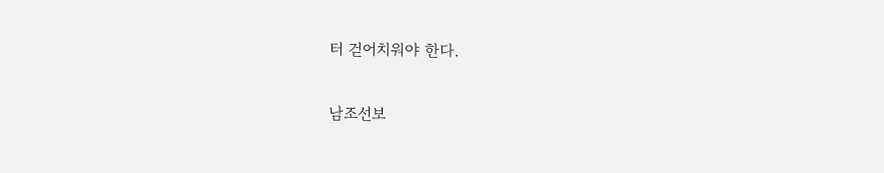터 걷어치워야 한다.

남조선보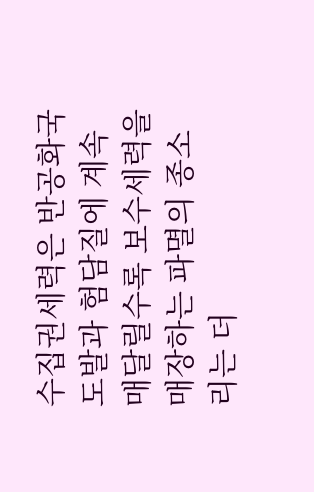수집권세력은 반공화국도발과 험담질에 계속 매달릴수록 보수세력을 매장하는 파멸의 종소리는 더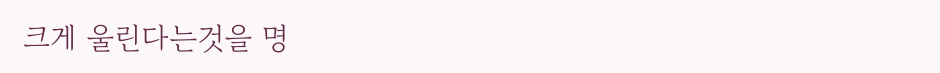크게 울린다는것을 명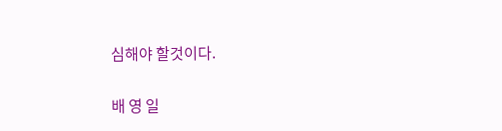심해야 할것이다.

배 영 일